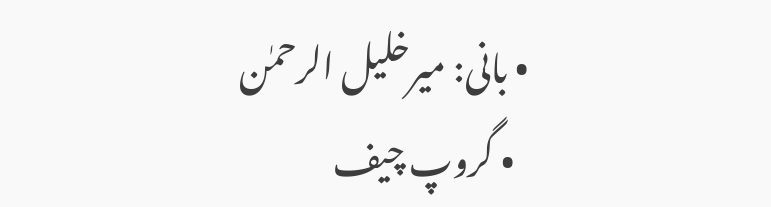• بانی: میرخلیل الرحمٰن
  • گروپ چیف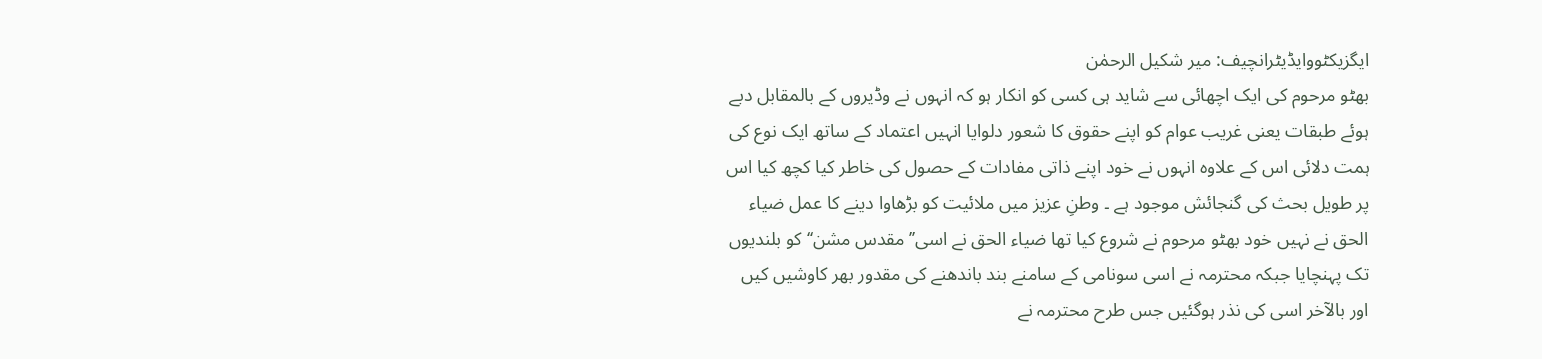ایگزیکٹووایڈیٹرانچیف: میر شکیل الرحمٰن
بھٹو مرحوم کی ایک اچھائی سے شاید ہی کسی کو انکار ہو کہ انہوں نے وڈیروں کے بالمقابل دبے ہوئے طبقات یعنی غریب عوام کو اپنے حقوق کا شعور دلوایا انہیں اعتماد کے ساتھ ایک نوع کی ہمت دلائی اس کے علاوہ انہوں نے خود اپنے ذاتی مفادات کے حصول کی خاطر کیا کچھ کیا اس پر طویل بحث کی گنجائش موجود ہے ۔ وطنِ عزیز میں ملائیت کو بڑھاوا دینے کا عمل ضیاء الحق نے نہیں خود بھٹو مرحوم نے شروع کیا تھا ضیاء الحق نے اسی’’ مقدس مشن‘‘ کو بلندیوں تک پہنچایا جبکہ محترمہ نے اسی سونامی کے سامنے بند باندھنے کی مقدور بھر کاوشیں کیں اور بالآخر اسی کی نذر ہوگئیں جس طرح محترمہ نے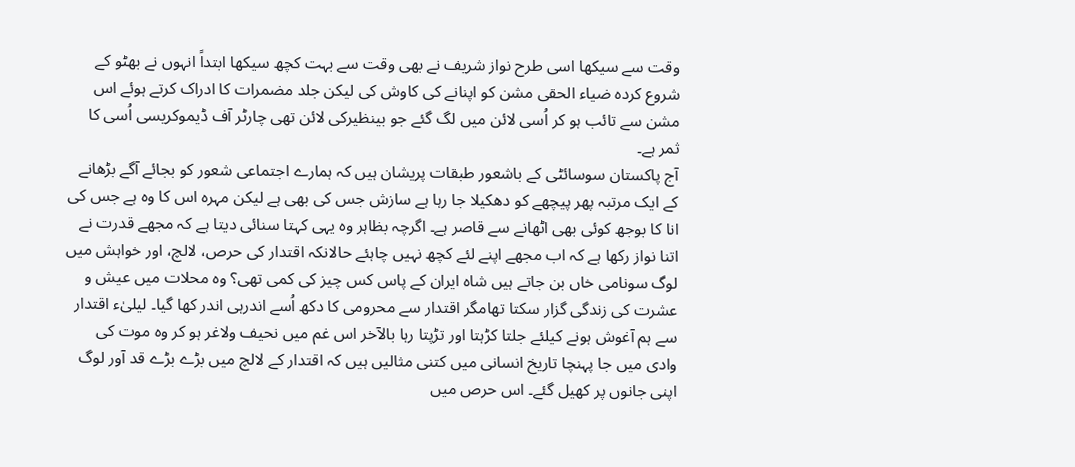وقت سے سیکھا اسی طرح نواز شریف نے بھی وقت سے بہت کچھ سیکھا ابتداً انہوں نے بھٹو کے شروع کردہ ضیاء الحقی مشن کو اپنانے کی کاوش کی لیکن جلد مضمرات کا ادراک کرتے ہوئے اس مشن سے تائب ہو کر اُسی لائن میں لگ گئے جو بینظیرکی لائن تھی چارٹر آف ڈیموکریسی اُسی کا ثمر ہے۔
آج پاکستان سوسائٹی کے باشعور طبقات پریشان ہیں کہ ہمارے اجتماعی شعور کو بجائے آگے بڑھانے کے ایک مرتبہ پھر پیچھے کو دھکیلا جا رہا ہے سازش جس کی بھی ہے لیکن مہرہ اس کا وہ ہے جس کی انا کا بوجھ کوئی بھی اٹھانے سے قاصر ہے۔ اگرچہ بظاہر وہ یہی کہتا سنائی دیتا ہے کہ مجھے قدرت نے اتنا نواز رکھا ہے کہ اب مجھے اپنے لئے کچھ نہیں چاہئے حالانکہ اقتدار کی حرص، لالچ، اور خواہش میں لوگ سونامی خاں بن جاتے ہیں شاہ ایران کے پاس کس چیز کی کمی تھی؟ وہ محلات میں عیش و عشرت کی زندگی گزار سکتا تھامگر اقتدار سے محرومی کا دکھ اُسے اندرہی اندر کھا گیا۔ لیلیٰء اقتدار سے ہم آغوش ہونے کیلئے جلتا کڑہتا اور تڑپتا رہا بالآخر اس غم میں نحیف ولاغر ہو کر وہ موت کی وادی میں جا پہنچا تاریخ انسانی میں کتنی مثالیں ہیں کہ اقتدار کے لالچ میں بڑے بڑے قد آور لوگ اپنی جانوں پر کھیل گئے۔ اس حرص میں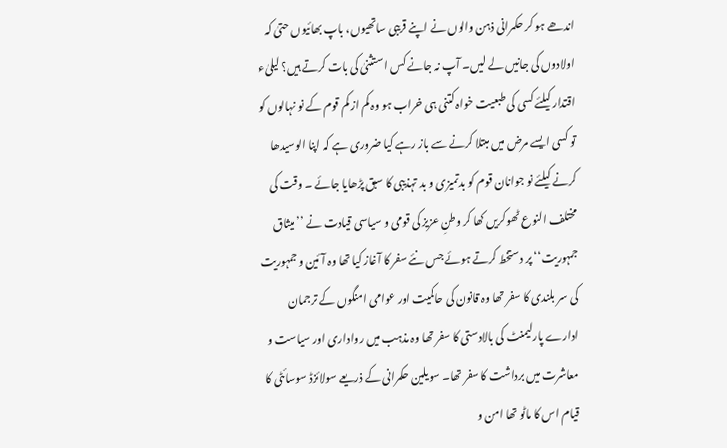اندھے ہو کر حکمرانی ذہن والوں نے اپنے قریبی ساتھیوں، باپ بھائیوں حتیٰ کہ اولادوں کی جانیں لے لیں۔ آپ نہ جانے کس ا ستثنیٰ کی بات کرتے ہیں؟ لیلیٰء اقتدار کیلئے کسی کی طبعیت خواہ کتنی ہی خراب ہو وہ کم از کم قوم کے نو نہالوں کو تو کسی ایسے مرض میں مبتلا کرنے سے باز رہے کیا ضروری ہے کہ اپنا الوسیدھا کرنے کیلئے نو جوانان قوم کو بدتمیزی و بد تہذیبی کا سبق پڑھایا جائے ۔ وقت کی مختلف النوع ٹھوکریں کھا کر وطنِ عزیز کی قومی و سیاسی قیادت نے ’’میثاق جمہوریت‘‘ پر دستخط کرتے ہوئے جس نئے سفر کا آغاز کیا تھا وہ آئین و جمہوریت کی سر بلندی کا سفر تھا وہ قانون کی حاکمیت اور عوامی امنگوں کے ترجمان ادارے پارلیمنٹ کی بالادستی کا سفر تھا وہ مذہب میں رواداری اور سیاست و معاشرت میں برداشت کا سفر تھا۔ سویلین حکمرانی کے ذریعے سولائزڈ سوسائٹی کا قیام اس کا ماٹو تھا امن و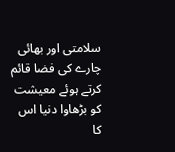سلامتی اور بھائی چارے کی فضا قائم کرتے ہوئے معیشت کو بڑھاوا دنیا اس کا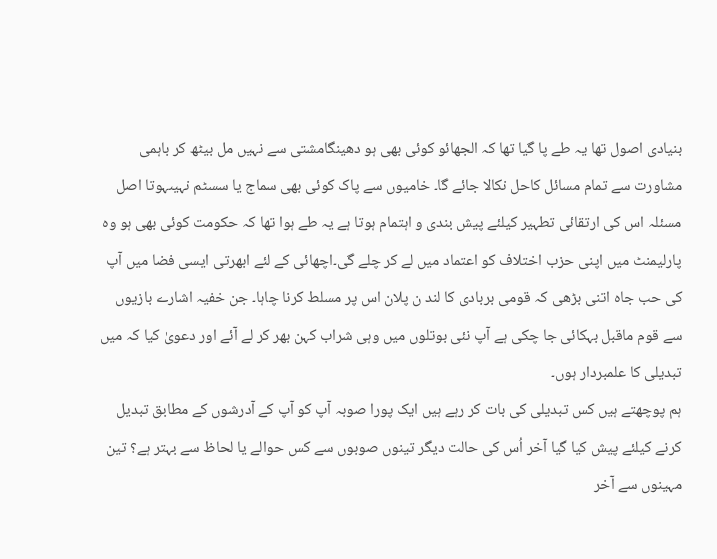بنیادی اصول تھا یہ طے پا گیا تھا کہ الجھائو کوئی بھی ہو دھینگامشتی سے نہیں مل بیٹھ کر باہمی مشاورت سے تمام مسائل کاحل نکالا جائے گا۔ خامیوں سے پاک کوئی بھی سماج یا سسٹم نہیںہوتا اصل مسئلہ اس کی ارتقائی تطہیر کیلئے پیش بندی و اہتمام ہوتا ہے یہ طے ہوا تھا کہ حکومت کوئی بھی ہو وہ پارلیمنٹ میں اپنی حزب اختلاف کو اعتماد میں لے کر چلے گی۔اچھائی کے لئے ابھرتی ایسی فضا میں آپ کی حب جاہ اتنی بڑھی کہ قومی بربادی کا لند ن پلان اس پر مسلط کرنا چاہا۔ جن خفیہ اشارے بازیوں سے قوم ماقبل بہکائی جا چکی ہے آپ نئی بوتلوں میں وہی شراب کہن بھر کر لے آئے اور دعویٰ کیا کہ میں تبدیلی کا علمبردار ہوں۔
ہم پوچھتے ہیں کس تبدیلی کی بات کر رہے ہیں ایک پورا صوبہ آپ کو آپ کے آدرشوں کے مطابق تبدیل کرنے کیلئے پیش کیا گیا آخر اُس کی حالت دیگر تینوں صوبوں سے کس حوالے یا لحاظ سے بہتر ہے؟ تین مہینوں سے آخر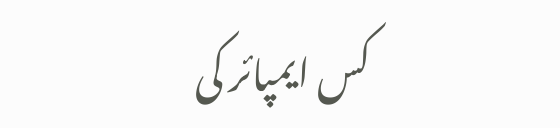کس ایمپائر کی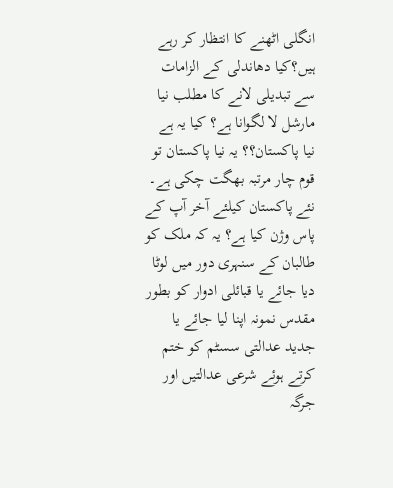انگلی اٹھنے کا انتظار کر رہے ہیں؟کیا دھاندلی کے الزامات سے تبدیلی لانے کا مطلب نیا مارشل لا لگوانا ہے؟ کیا یہ ہے نیا پاکستان؟؟ یہ نیا پاکستان تو قوم چار مرتبہ بھگت چکی ہے۔ نئے پاکستان کیلئے آخر آپ کے پاس وژن کیا ہے؟ یہ کہ ملک کو طالبان کے سنہری دور میں لوٹا دیا جائے یا قبائلی ادوار کو بطور مقدس نمونہ اپنا لیا جائے یا جدید عدالتی سسٹم کو ختم کرتے ہوئے شرعی عدالتیں اور جرگہ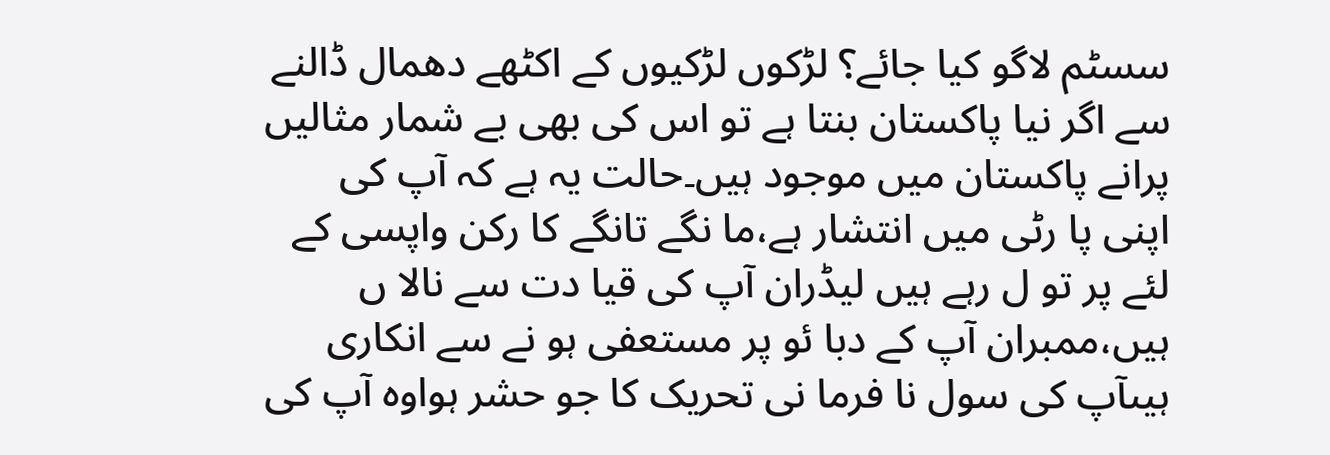سسٹم لاگو کیا جائے؟ لڑکوں لڑکیوں کے اکٹھے دھمال ڈالنے سے اگر نیا پاکستان بنتا ہے تو اس کی بھی بے شمار مثالیں پرانے پاکستان میں موجود ہیں۔حالت یہ ہے کہ آپ کی اپنی پا رٹی میں انتشار ہے،ما نگے تانگے کا رکن واپسی کے لئے پر تو ل رہے ہیں لیڈران آپ کی قیا دت سے نالا ں ہیں،ممبران آپ کے دبا ئو پر مستعفی ہو نے سے انکاری ہیںآپ کی سول نا فرما نی تحریک کا جو حشر ہواوہ آپ کی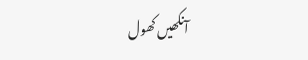آنکھیں کھول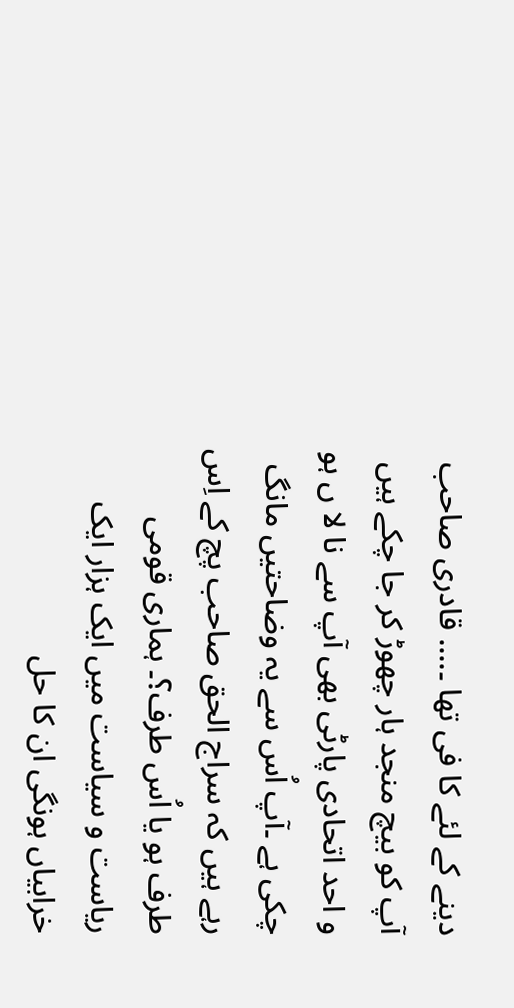دینے کے لئے کا فی تھا ۔.... قادری صاحب آپ کو بیچ منجد ہار چھوڑ کر جا چکے ہیں و احد اتحادی پارٹی بھی آپ سے نا لا ں ہو چکی ہے ۔آپ اُس سے یہ وضاحتیں مانگ رہے ہیں کہ سراج الحق صاحب پچ کے اِس طرف ہو یا اُس طرف؟۔ ہماری قومی ریاست و سیاست میں ایک ہزار ایک خرابیاں ہونگی ان کا حل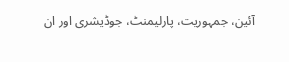آئین، جمہوریت، پارلیمنٹ، جوڈیشری اور ان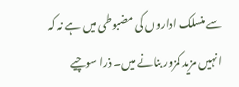سے منسلک اداروں کی مضبوطی میں ہے نہ کہ انہیں مزید کمزور بنانے میں۔ ذرا سوچیے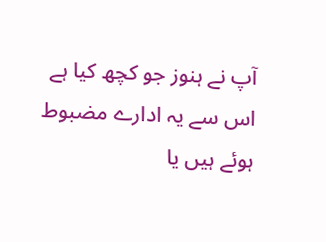آپ نے ہنوز جو کچھ کیا ہے اس سے یہ ادارے مضبوط ہوئے ہیں یا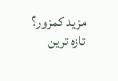مزید کمزور؟
تازہ ترین